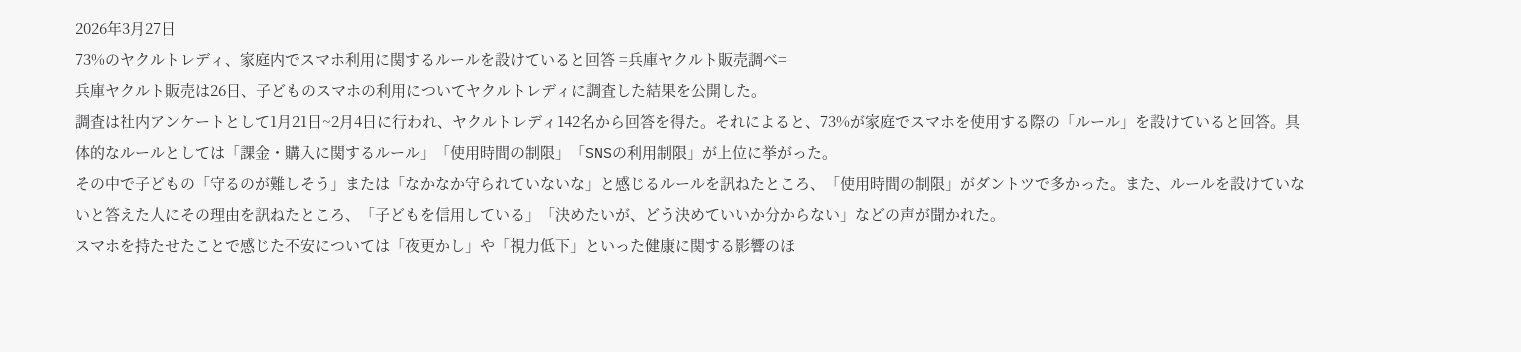2026年3月27日
73%のヤクルトレディ、家庭内でスマホ利用に関するルールを設けていると回答 =兵庫ヤクルト販売調べ=
兵庫ヤクルト販売は26日、子どものスマホの利用についてヤクルトレディに調査した結果を公開した。
調査は社内アンケートとして1月21日~2月4日に行われ、ヤクルトレディ142名から回答を得た。それによると、73%が家庭でスマホを使用する際の「ルール」を設けていると回答。具体的なルールとしては「課金・購入に関するルール」「使用時間の制限」「SNSの利用制限」が上位に挙がった。
その中で子どもの「守るのが難しそう」または「なかなか守られていないな」と感じるルールを訊ねたところ、「使用時間の制限」がダントツで多かった。また、ルールを設けていないと答えた人にその理由を訊ねたところ、「子どもを信用している」「決めたいが、どう決めていいか分からない」などの声が聞かれた。
スマホを持たせたことで感じた不安については「夜更かし」や「視力低下」といった健康に関する影響のほ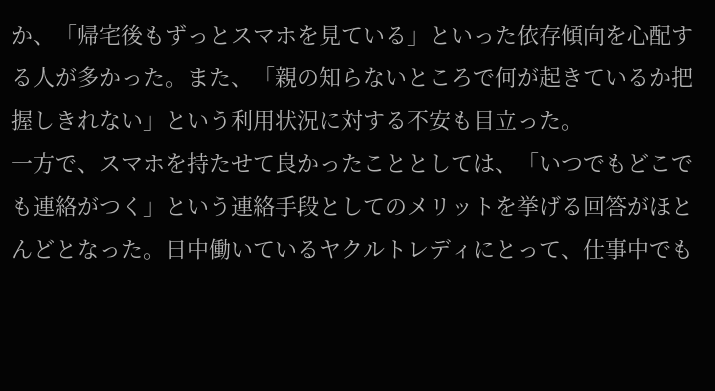か、「帰宅後もずっとスマホを見ている」といった依存傾向を心配する人が多かった。また、「親の知らないところで何が起きているか把握しきれない」という利用状況に対する不安も目立った。
一方で、スマホを持たせて良かったこととしては、「いつでもどこでも連絡がつく」という連絡手段としてのメリットを挙げる回答がほとんどとなった。日中働いているヤクルトレディにとって、仕事中でも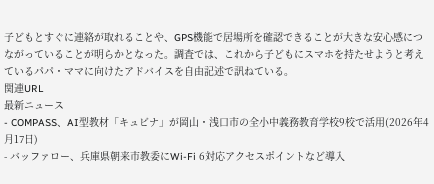子どもとすぐに連絡が取れることや、GPS機能で居場所を確認できることが大きな安心感につながっていることが明らかとなった。調査では、これから子どもにスマホを持たせようと考えているパパ・ママに向けたアドバイスを自由記述で訊ねている。
関連URL
最新ニュース
- COMPASS、AI型教材「キュビナ」が岡山・浅口市の全小中義務教育学校9校で活用(2026年4月17日)
- バッファロー、兵庫県朝来市教委にWi-Fi 6対応アクセスポイントなど導入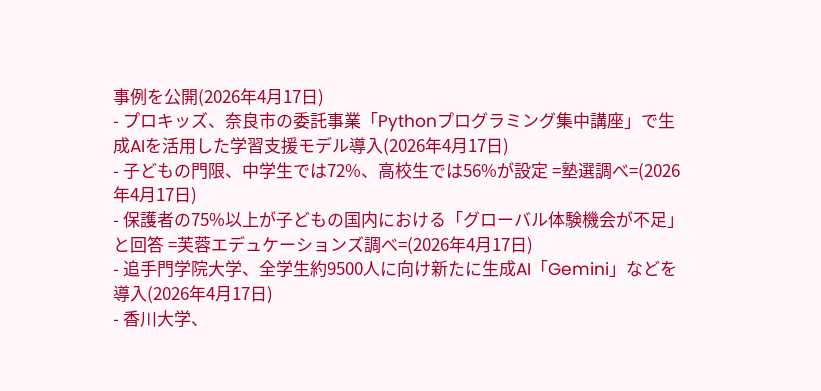事例を公開(2026年4月17日)
- プロキッズ、奈良市の委託事業「Pythonプログラミング集中講座」で生成AIを活用した学習支援モデル導入(2026年4月17日)
- 子どもの門限、中学生では72%、高校生では56%が設定 =塾選調べ=(2026年4月17日)
- 保護者の75%以上が子どもの国内における「グローバル体験機会が不足」と回答 =芙蓉エデュケーションズ調べ=(2026年4月17日)
- 追手門学院大学、全学生約9500人に向け新たに生成AI「Gemini」などを導入(2026年4月17日)
- 香川大学、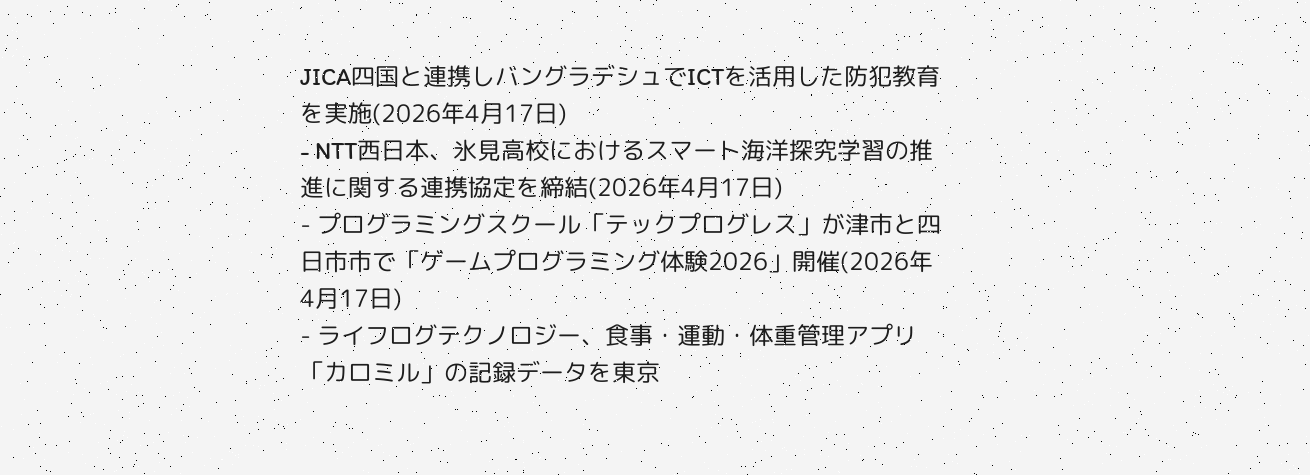JICA四国と連携しバングラデシュでICTを活用した防犯教育を実施(2026年4月17日)
- NTT西日本、氷見高校におけるスマート海洋探究学習の推進に関する連携協定を締結(2026年4月17日)
- プログラミングスクール「テックプログレス」が津市と四日市市で「ゲームプログラミング体験2026」開催(2026年4月17日)
- ライフログテクノロジー、食事・運動・体重管理アプリ「カロミル」の記録データを東京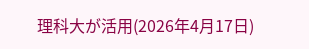理科大が活用(2026年4月17日)